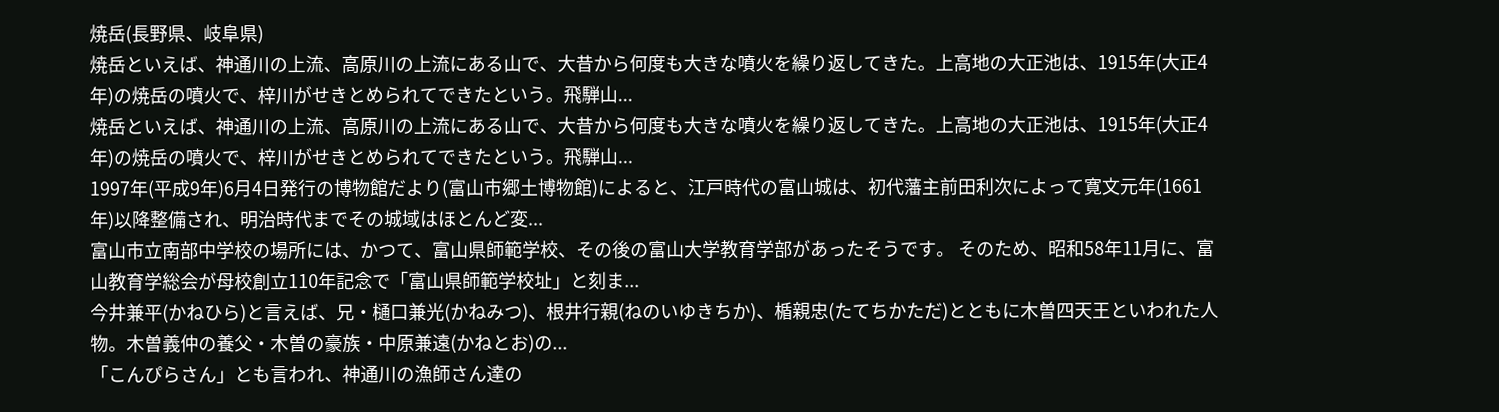焼岳(長野県、岐阜県)
焼岳といえば、神通川の上流、高原川の上流にある山で、大昔から何度も大きな噴火を繰り返してきた。上高地の大正池は、1915年(大正4年)の焼岳の噴火で、梓川がせきとめられてできたという。飛騨山...
焼岳といえば、神通川の上流、高原川の上流にある山で、大昔から何度も大きな噴火を繰り返してきた。上高地の大正池は、1915年(大正4年)の焼岳の噴火で、梓川がせきとめられてできたという。飛騨山...
1997年(平成9年)6月4日発行の博物館だより(富山市郷土博物館)によると、江戸時代の富山城は、初代藩主前田利次によって寛文元年(1661年)以降整備され、明治時代までその城域はほとんど変...
富山市立南部中学校の場所には、かつて、富山県師範学校、その後の富山大学教育学部があったそうです。 そのため、昭和58年11月に、富山教育学総会が母校創立110年記念で「富山県師範学校址」と刻ま...
今井兼平(かねひら)と言えば、兄・樋口兼光(かねみつ)、根井行親(ねのいゆきちか)、楯親忠(たてちかただ)とともに木曽四天王といわれた人物。木曽義仲の養父・木曽の豪族・中原兼遠(かねとお)の...
「こんぴらさん」とも言われ、神通川の漁師さん達の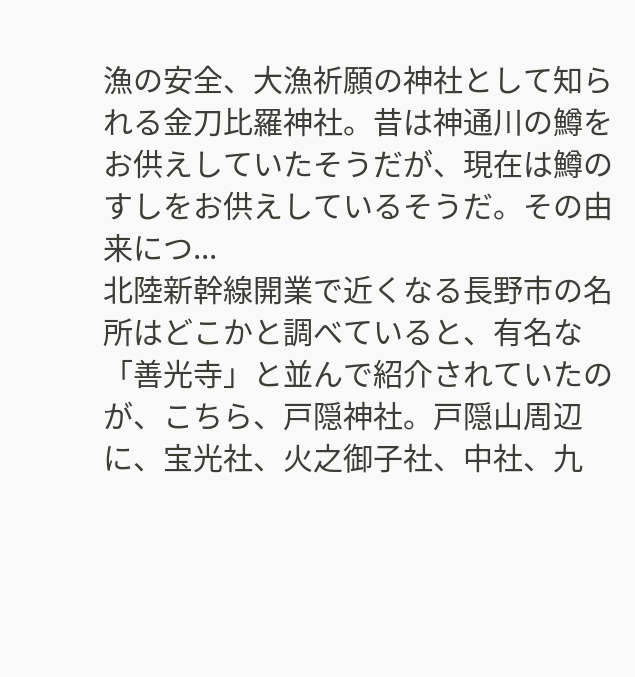漁の安全、大漁祈願の神社として知られる金刀比羅神社。昔は神通川の鱒をお供えしていたそうだが、現在は鱒のすしをお供えしているそうだ。その由来につ...
北陸新幹線開業で近くなる長野市の名所はどこかと調べていると、有名な「善光寺」と並んで紹介されていたのが、こちら、戸隠神社。戸隠山周辺に、宝光社、火之御子社、中社、九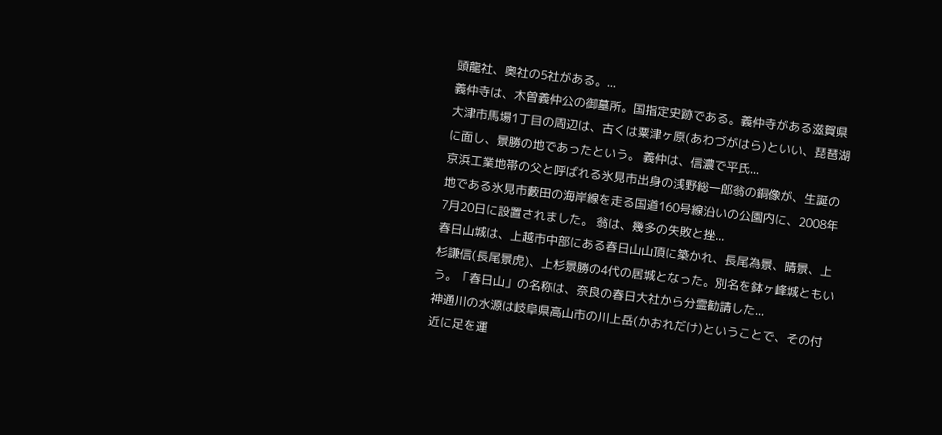頭龍社、奥社の5社がある。...
義仲寺は、木曽義仲公の御墓所。国指定史跡である。義仲寺がある滋賀県大津市馬場1丁目の周辺は、古くは粟津ヶ原(あわづがはら)といい、琵琶湖に面し、景勝の地であったという。 義仲は、信濃で平氏...
京浜工業地帯の父と呼ばれる氷見市出身の浅野総一郎翁の銅像が、生誕の地である氷見市藪田の海岸線を走る国道160号線沿いの公園内に、2008年7月20日に設置されました。 翁は、幾多の失敗と挫...
春日山城は、上越市中部にある春日山山頂に築かれ、長尾為景、晴景、上杉謙信(長尾景虎)、上杉景勝の4代の居城となった。別名を鉢ヶ峰城ともいう。「春日山」の名称は、奈良の春日大社から分霊勧請した...
神通川の水源は岐阜県高山市の川上岳(かおれだけ)ということで、その付近に足を運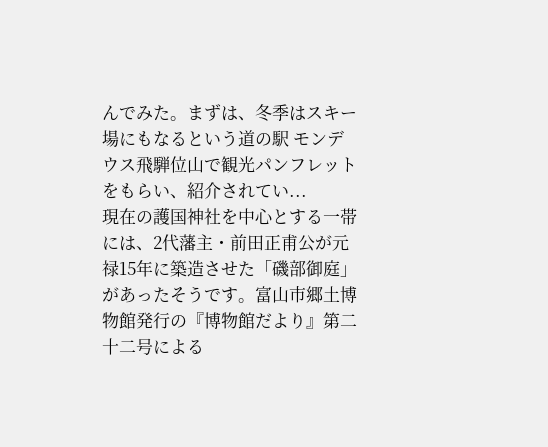んでみた。まずは、冬季はスキー場にもなるという道の駅 モンデウス飛騨位山で観光パンフレットをもらい、紹介されてい...
現在の護国神社を中心とする一帯には、2代藩主・前田正甫公が元禄15年に築造させた「磯部御庭」があったそうです。富山市郷土博物館発行の『博物館だより』第二十二号による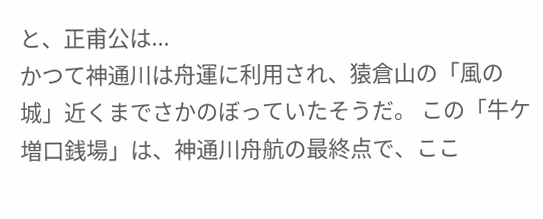と、正甫公は...
かつて神通川は舟運に利用され、猿倉山の「風の城」近くまでさかのぼっていたそうだ。 この「牛ケ増口銭場」は、神通川舟航の最終点で、ここ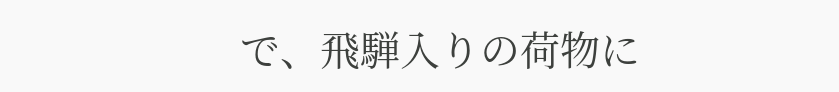で、飛騨入りの荷物に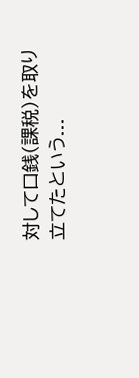対して口銭(課税)を取り立てたという...